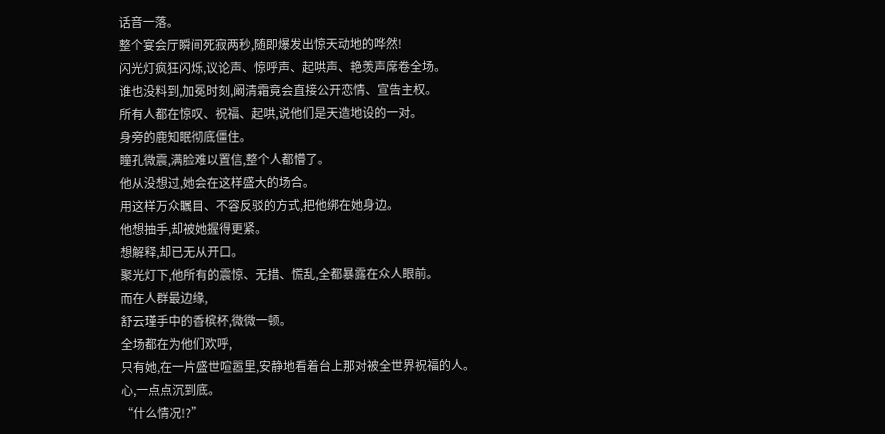话音一落。
整个宴会厅瞬间死寂两秒,随即爆发出惊天动地的哗然!
闪光灯疯狂闪烁,议论声、惊呼声、起哄声、艳羡声席卷全场。
谁也没料到,加冕时刻,阚清霜竟会直接公开恋情、宣告主权。
所有人都在惊叹、祝福、起哄,说他们是天造地设的一对。
身旁的鹿知眠彻底僵住。
瞳孔微震,满脸难以置信,整个人都懵了。
他从没想过,她会在这样盛大的场合。
用这样万众瞩目、不容反驳的方式,把他绑在她身边。
他想抽手,却被她握得更紧。
想解释,却已无从开口。
聚光灯下,他所有的震惊、无措、慌乱,全都暴露在众人眼前。
而在人群最边缘,
舒云瑾手中的香槟杯,微微一顿。
全场都在为他们欢呼,
只有她,在一片盛世喧嚣里,安静地看着台上那对被全世界祝福的人。
心,一点点沉到底。
“什么情况!?”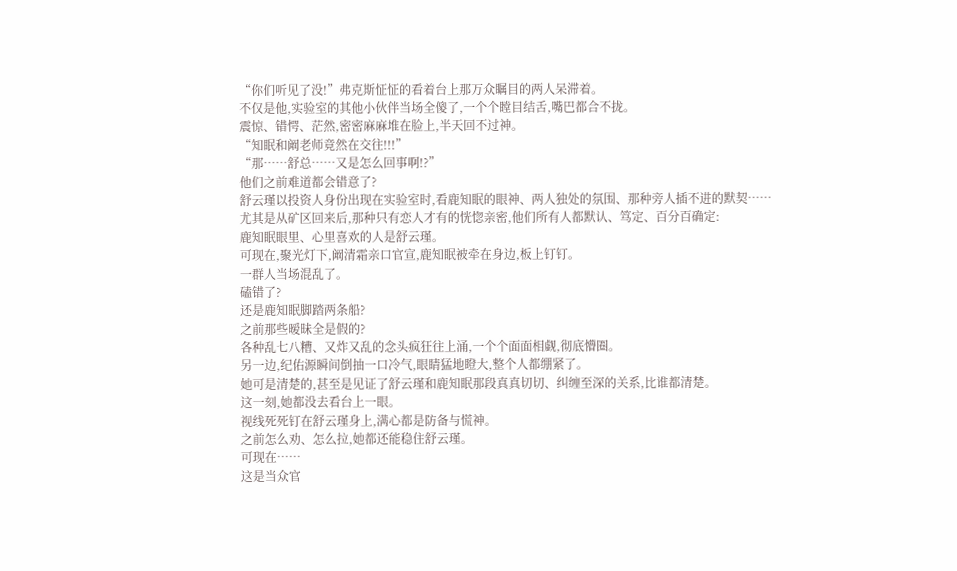“你们听见了没!”弗克斯怔怔的看着台上那万众瞩目的两人呆滞着。
不仅是他,实验室的其他小伙伴当场全傻了,一个个瞠目结舌,嘴巴都合不拢。
震惊、错愕、茫然,密密麻麻堆在脸上,半天回不过神。
“知眠和阚老师竟然在交往!!!”
“那……舒总……又是怎么回事啊!?”
他们之前难道都会错意了?
舒云瑾以投资人身份出现在实验室时,看鹿知眠的眼神、两人独处的氛围、那种旁人插不进的默契……
尤其是从矿区回来后,那种只有恋人才有的恍惚亲密,他们所有人都默认、笃定、百分百确定:
鹿知眠眼里、心里喜欢的人是舒云瑾。
可现在,聚光灯下,阚清霜亲口官宣,鹿知眠被牵在身边,板上钉钉。
一群人当场混乱了。
磕错了?
还是鹿知眠脚踏两条船?
之前那些暧昧全是假的?
各种乱七八糟、又炸又乱的念头疯狂往上涌,一个个面面相觑,彻底懵圈。
另一边,纪佑源瞬间倒抽一口冷气,眼睛猛地瞪大,整个人都绷紧了。
她可是清楚的,甚至是见证了舒云瑾和鹿知眠那段真真切切、纠缠至深的关系,比谁都清楚。
这一刻,她都没去看台上一眼。
视线死死钉在舒云瑾身上,满心都是防备与慌神。
之前怎么劝、怎么拉,她都还能稳住舒云瑾。
可现在……
这是当众官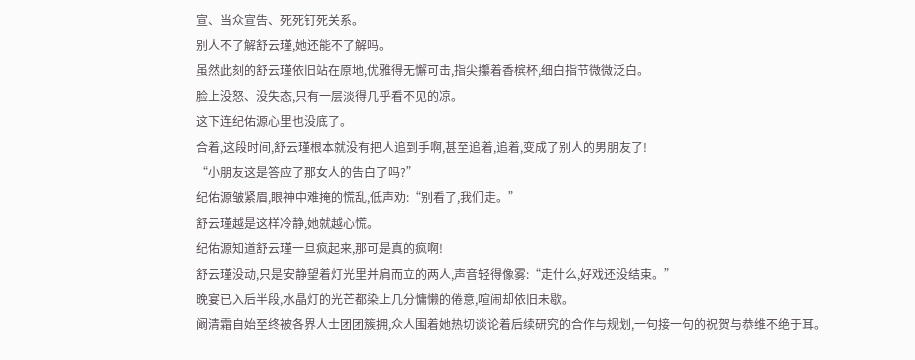宣、当众宣告、死死钉死关系。
别人不了解舒云瑾,她还能不了解吗。
虽然此刻的舒云瑾依旧站在原地,优雅得无懈可击,指尖攥着香槟杯,细白指节微微泛白。
脸上没怒、没失态,只有一层淡得几乎看不见的凉。
这下连纪佑源心里也没底了。
合着,这段时间,舒云瑾根本就没有把人追到手啊,甚至追着,追着,变成了别人的男朋友了!
“小朋友这是答应了那女人的告白了吗?”
纪佑源皱紧眉,眼神中难掩的慌乱,低声劝:“别看了,我们走。”
舒云瑾越是这样冷静,她就越心慌。
纪佑源知道舒云瑾一旦疯起来,那可是真的疯啊!
舒云瑾没动,只是安静望着灯光里并肩而立的两人,声音轻得像雾:“走什么,好戏还没结束。”
晚宴已入后半段,水晶灯的光芒都染上几分慵懒的倦意,喧闹却依旧未歇。
阚清霜自始至终被各界人士团团簇拥,众人围着她热切谈论着后续研究的合作与规划,一句接一句的祝贺与恭维不绝于耳。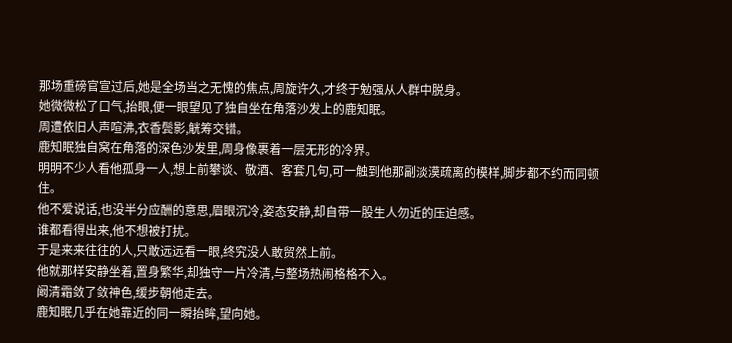那场重磅官宣过后,她是全场当之无愧的焦点,周旋许久,才终于勉强从人群中脱身。
她微微松了口气,抬眼,便一眼望见了独自坐在角落沙发上的鹿知眠。
周遭依旧人声喧沸,衣香鬓影,觥筹交错。
鹿知眠独自窝在角落的深色沙发里,周身像裹着一层无形的冷界。
明明不少人看他孤身一人,想上前攀谈、敬酒、客套几句,可一触到他那副淡漠疏离的模样,脚步都不约而同顿住。
他不爱说话,也没半分应酬的意思,眉眼沉冷,姿态安静,却自带一股生人勿近的压迫感。
谁都看得出来,他不想被打扰。
于是来来往往的人,只敢远远看一眼,终究没人敢贸然上前。
他就那样安静坐着,置身繁华,却独守一片冷清,与整场热闹格格不入。
阚清霜敛了敛神色,缓步朝他走去。
鹿知眠几乎在她靠近的同一瞬抬眸,望向她。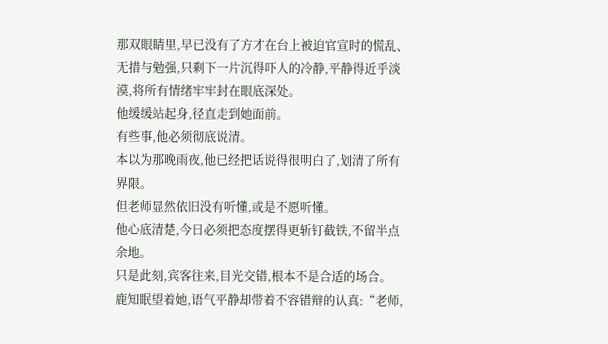那双眼睛里,早已没有了方才在台上被迫官宣时的慌乱、无措与勉强,只剩下一片沉得吓人的冷静,平静得近乎淡漠,将所有情绪牢牢封在眼底深处。
他缓缓站起身,径直走到她面前。
有些事,他必须彻底说清。
本以为那晚雨夜,他已经把话说得很明白了,划清了所有界限。
但老师显然依旧没有听懂,或是不愿听懂。
他心底清楚,今日必须把态度摆得更斩钉截铁,不留半点余地。
只是此刻,宾客往来,目光交错,根本不是合适的场合。
鹿知眠望着她,语气平静却带着不容错辩的认真:“老师,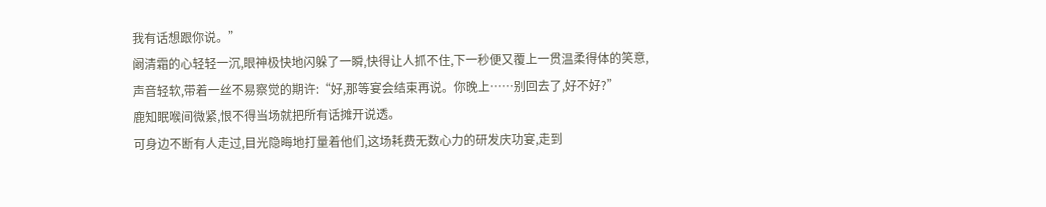我有话想跟你说。”
阚清霜的心轻轻一沉,眼神极快地闪躲了一瞬,快得让人抓不住,下一秒便又覆上一贯温柔得体的笑意,声音轻软,带着一丝不易察觉的期许:“好,那等宴会结束再说。你晚上……别回去了,好不好?”
鹿知眠喉间微紧,恨不得当场就把所有话摊开说透。
可身边不断有人走过,目光隐晦地打量着他们,这场耗费无数心力的研发庆功宴,走到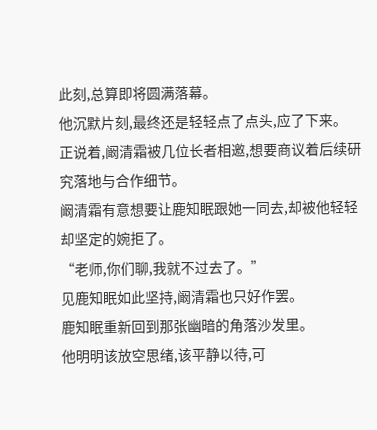此刻,总算即将圆满落幕。
他沉默片刻,最终还是轻轻点了点头,应了下来。
正说着,阚清霜被几位长者相邀,想要商议着后续研究落地与合作细节。
阚清霜有意想要让鹿知眠跟她一同去,却被他轻轻却坚定的婉拒了。
“老师,你们聊,我就不过去了。”
见鹿知眠如此坚持,阚清霜也只好作罢。
鹿知眠重新回到那张幽暗的角落沙发里。
他明明该放空思绪,该平静以待,可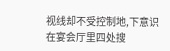视线却不受控制地,下意识在宴会厅里四处搜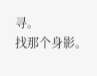寻。
找那个身影。